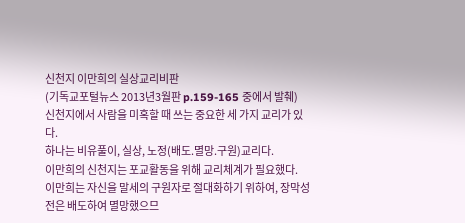신천지 이만희의 실상교리비판
(기독교포털뉴스 2013년3월판 p.159-165 중에서 발췌)
신천지에서 사람을 미혹할 때 쓰는 중요한 세 가지 교리가 있다.
하나는 비유풀이, 실상, 노정(배도.멸망.구원)교리다.
이만희의 신천지는 포교활동을 위해 교리체계가 필요했다.
이만희는 자신을 말세의 구원자로 절대화하기 위하여, 장막성전은 배도하여 멸망했으므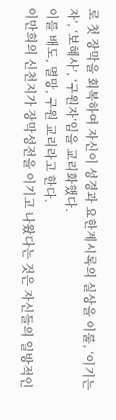로 첫 장막을 회복하여 자신이 성경과 요한계시록의 실상을 이룰, ‘이기는자’, ‘보혜사’, ‘구원자’임을 교리화했다.
이를 배도, 멸망, 구원 교리라고 한다.
이만희의 신천지가 장막성전을 이기고 나왔다는 것은 자신들의 일방적인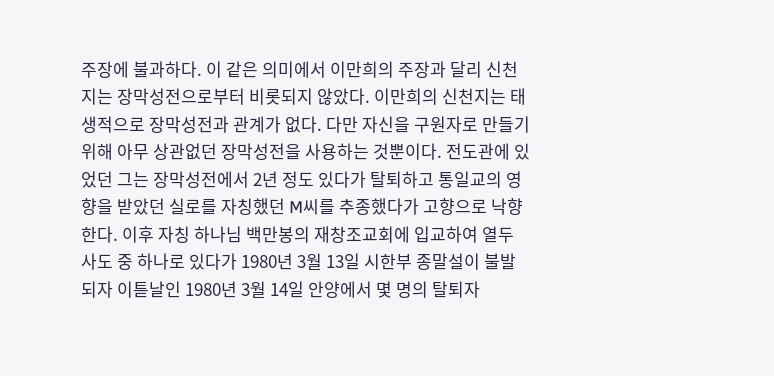주장에 불과하다. 이 같은 의미에서 이만희의 주장과 달리 신천지는 장막성전으로부터 비롯되지 않았다. 이만희의 신천지는 태생적으로 장막성전과 관계가 없다. 다만 자신을 구원자로 만들기 위해 아무 상관없던 장막성전을 사용하는 것뿐이다. 전도관에 있었던 그는 장막성전에서 2년 정도 있다가 탈퇴하고 통일교의 영향을 받았던 실로를 자칭했던 M씨를 추종했다가 고향으로 낙향한다. 이후 자칭 하나님 백만봉의 재창조교회에 입교하여 열두 사도 중 하나로 있다가 1980년 3월 13일 시한부 종말설이 불발되자 이튿날인 1980년 3월 14일 안양에서 몇 명의 탈퇴자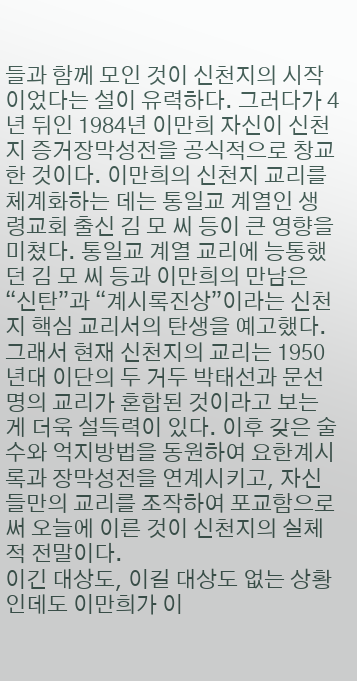들과 함께 모인 것이 신천지의 시작이었다는 설이 유력하다. 그러다가 4년 뒤인 1984년 이만희 자신이 신천지 증거장막성전을 공식적으로 창교한 것이다. 이만희의 신천지 교리를 체계화하는 데는 통일교 계열인 생령교회 출신 김 모 씨 등이 큰 영향을 미쳤다. 통일교 계열 교리에 능통했던 김 모 씨 등과 이만희의 만남은 “신탄”과 “계시록진상”이라는 신천지 핵심 교리서의 탄생을 예고했다. 그래서 현재 신천지의 교리는 1950년대 이단의 두 거두 박태선과 문선명의 교리가 혼합된 것이라고 보는 게 더욱 설득력이 있다. 이후 갖은 술수와 억지방법을 동원하여 요한계시록과 장막성전을 연계시키고, 자신들만의 교리를 조작하여 포교함으로써 오늘에 이른 것이 신천지의 실체적 전말이다.
이긴 대상도, 이길 대상도 없는 상황인데도 이만희가 이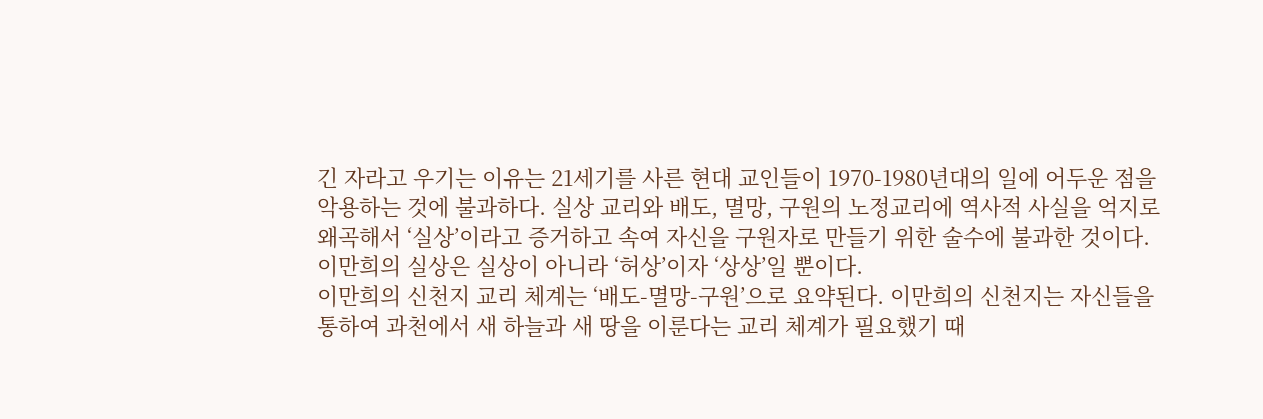긴 자라고 우기는 이유는 21세기를 사른 현대 교인들이 1970-1980년대의 일에 어두운 점을 악용하는 것에 불과하다. 실상 교리와 배도, 멸망, 구원의 노정교리에 역사적 사실을 억지로 왜곡해서 ‘실상’이라고 증거하고 속여 자신을 구원자로 만들기 위한 술수에 불과한 것이다. 이만희의 실상은 실상이 아니라 ‘허상’이자 ‘상상’일 뿐이다.
이만희의 신천지 교리 체계는 ‘배도-멸망-구원’으로 요약된다. 이만희의 신천지는 자신들을 통하여 과천에서 새 하늘과 새 땅을 이룬다는 교리 체계가 필요했기 때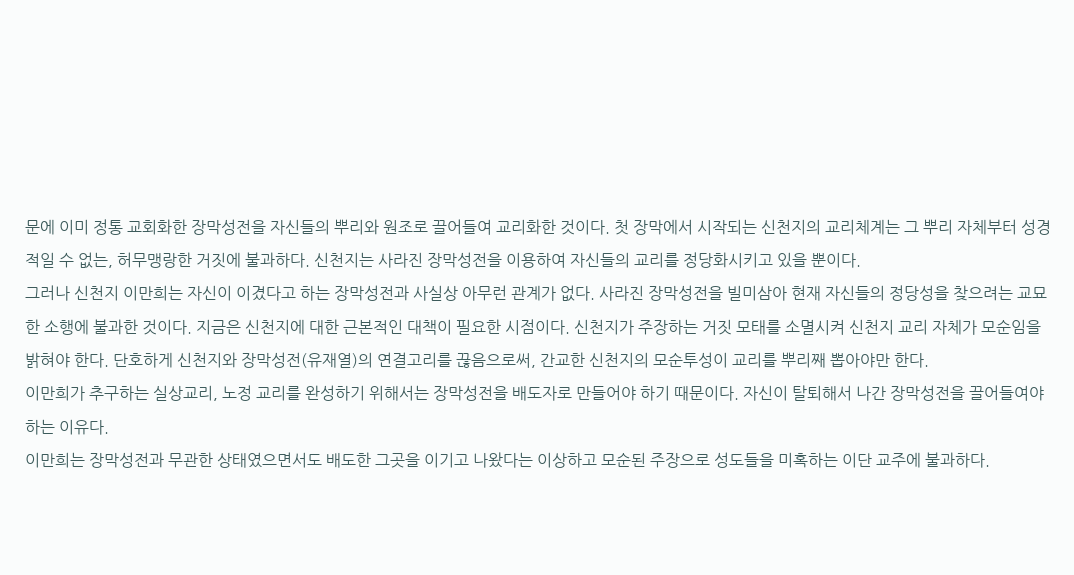문에 이미 정통 교회화한 장막성전을 자신들의 뿌리와 원조로 끌어들여 교리화한 것이다. 첫 장막에서 시작되는 신천지의 교리체계는 그 뿌리 자체부터 성경적일 수 없는, 허무맹랑한 거짓에 불과하다. 신천지는 사라진 장막성전을 이용하여 자신들의 교리를 정당화시키고 있을 뿐이다.
그러나 신천지 이만희는 자신이 이겼다고 하는 장막성전과 사실상 아무런 관계가 없다. 사라진 장막성전을 빌미삼아 현재 자신들의 정당성을 찾으려는 교묘한 소행에 불과한 것이다. 지금은 신천지에 대한 근본적인 대책이 필요한 시점이다. 신천지가 주장하는 거짓 모태를 소멸시켜 신천지 교리 자체가 모순임을 밝혀야 한다. 단호하게 신천지와 장막성전(유재열)의 연결고리를 끊음으로써, 간교한 신천지의 모순투성이 교리를 뿌리째 뽑아야만 한다.
이만희가 추구하는 실상교리, 노정 교리를 완성하기 위해서는 장막성전을 배도자로 만들어야 하기 때문이다. 자신이 탈퇴해서 나간 장막성전을 끌어들여야 하는 이유다.
이만희는 장막성전과 무관한 상태였으면서도 배도한 그곳을 이기고 나왔다는 이상하고 모순된 주장으로 성도들을 미혹하는 이단 교주에 불과하다.